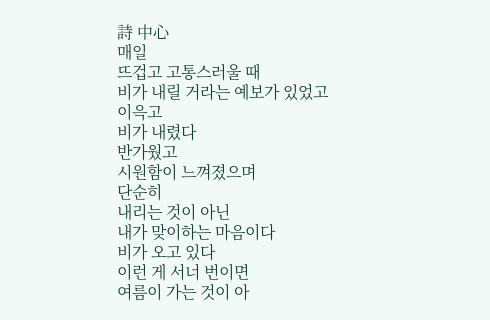詩 中心
매일
뜨겁고 고통스러울 때
비가 내릴 거라는 예보가 있었고
이윽고
비가 내렸다
반가웠고
시원함이 느껴졌으며
단순히
내리는 것이 아닌
내가 맞이하는 마음이다
비가 오고 있다
이런 게 서너 번이면
여름이 가는 것이 아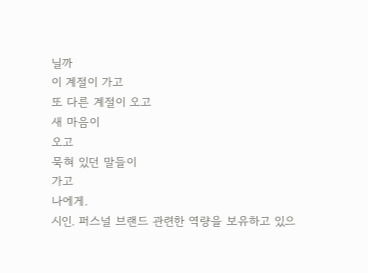닐까
이 계절이 가고
또 다른 계절이 오고
새 마음이
오고
묵혀 있던 말들이
가고
나에게.
시인. 퍼스널 브랜드 관련한 역량을 보유하고 있으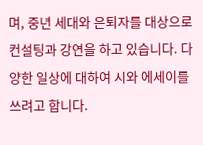며, 중년 세대와 은퇴자를 대상으로 컨설팅과 강연을 하고 있습니다. 다양한 일상에 대하여 시와 에세이를 쓰려고 합니다.